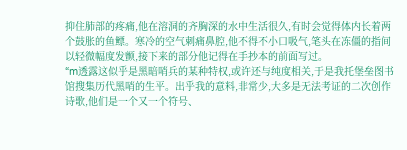抑住肺部的疼痛,他在溶洞的齐胸深的水中生活很久,有时会觉得体内长着两个鼓胀的鱼鳔。寒冷的空气刺痛鼻腔,他不得不小口吸气,笔头在冻僵的指间以轻微幅度发颤,接下来的部分他记得在手抄本的前面写过。
“m透露这似乎是黑暗哨兵的某种特权,或许还与纯度相关,于是我托堡垒图书馆搜集历代黑哨的生平。出乎我的意料,非常少,大多是无法考证的二次创作诗歌,他们是一个又一个符号、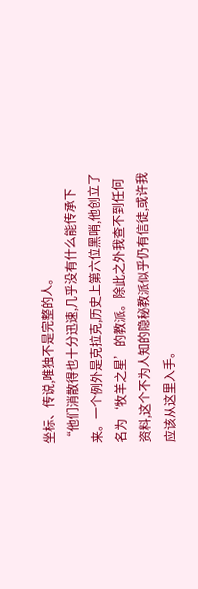坐标、传说,唯独不是完整的人。
“他们消散得也十分迅速,几乎没有什么能传承下来。一个例外是克拉克,历史上第六位黑哨,他创立了名为‘牧羊之星’的教派。除此之外我查不到任何资料,这个不为人知的隐秘教派似乎仍有信徒,或许我应该从这里入手。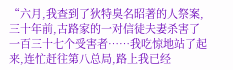“六月,我查到了狄特臭名昭著的人祭案,三十年前,古路家的一对信徒夫妻杀害了一百三十七个受害者……我吃惊地站了起来,连忙赶往第八总局,路上我已经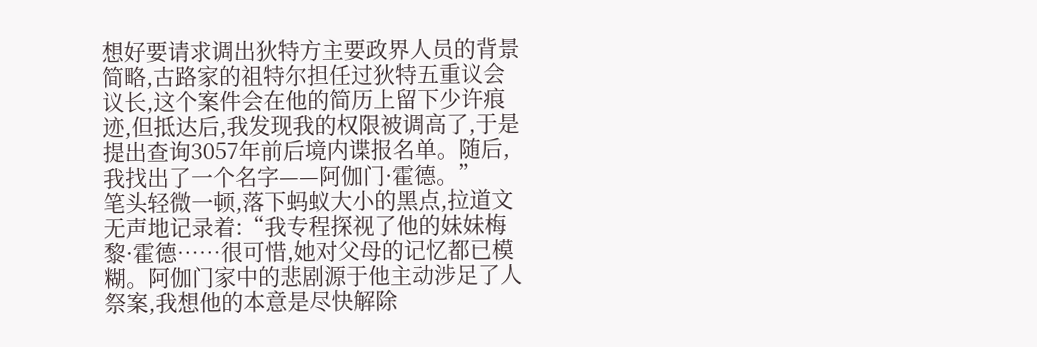想好要请求调出狄特方主要政界人员的背景简略,古路家的祖特尔担任过狄特五重议会议长,这个案件会在他的简历上留下少许痕迹,但抵达后,我发现我的权限被调高了,于是提出查询3057年前后境内谍报名单。随后,我找出了一个名字——阿伽门·霍德。”
笔头轻微一顿,落下蚂蚁大小的黑点,拉道文无声地记录着:“我专程探视了他的妹妹梅黎·霍德……很可惜,她对父母的记忆都已模糊。阿伽门家中的悲剧源于他主动涉足了人祭案,我想他的本意是尽快解除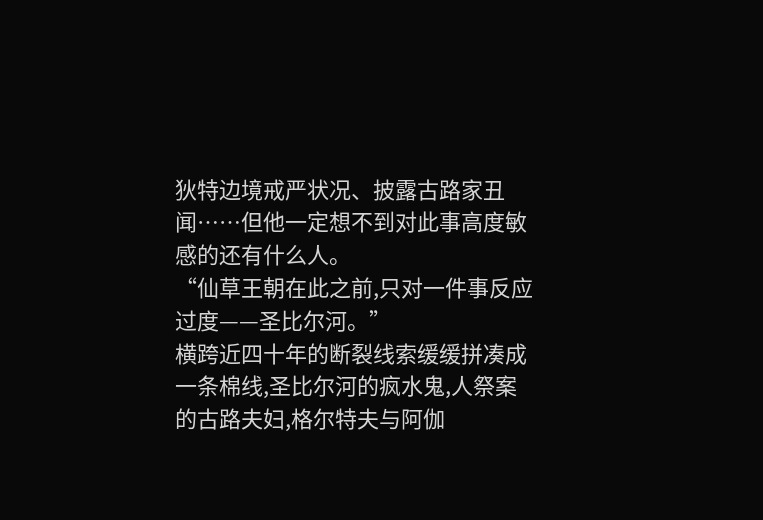狄特边境戒严状况、披露古路家丑闻……但他一定想不到对此事高度敏感的还有什么人。
“仙草王朝在此之前,只对一件事反应过度——圣比尔河。”
横跨近四十年的断裂线索缓缓拼凑成一条棉线,圣比尔河的疯水鬼,人祭案的古路夫妇,格尔特夫与阿伽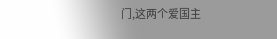门,这两个爱国主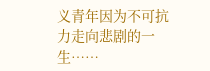义青年因为不可抗力走向悲剧的一生……